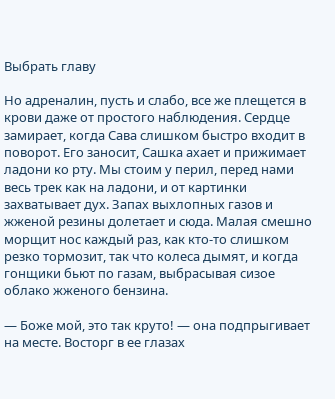Выбрать главу

Но адреналин, пусть и слабо, все же плещется в крови даже от простого наблюдения. Сердце замирает, когда Сава слишком быстро входит в поворот. Его заносит, Сашка ахает и прижимает ладони ко рту. Мы стоим у перил, перед нами весь трек как на ладони, и от картинки захватывает дух. Запах выхлопных газов и жженой резины долетает и сюда. Малая смешно морщит нос каждый раз, как кто-то слишком резко тормозит, так что колеса дымят, и когда гонщики бьют по газам, выбрасывая сизое облако жженого бензина.

— Боже мой, это так круто! — она подпрыгивает на месте. Восторг в ее глазах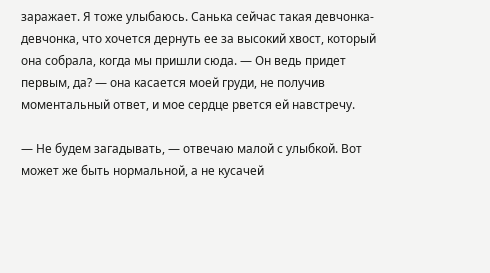заражает. Я тоже улыбаюсь. Санька сейчас такая девчонка-девчонка, что хочется дернуть ее за высокий хвост, который она собрала, когда мы пришли сюда. — Он ведь придет первым, да? — она касается моей груди, не получив моментальный ответ, и мое сердце рвется ей навстречу.

— Не будем загадывать, — отвечаю малой с улыбкой. Вот может же быть нормальной, а не кусачей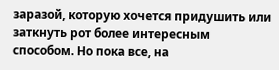заразой, которую хочется придушить или заткнуть рот более интересным способом. Но пока все, на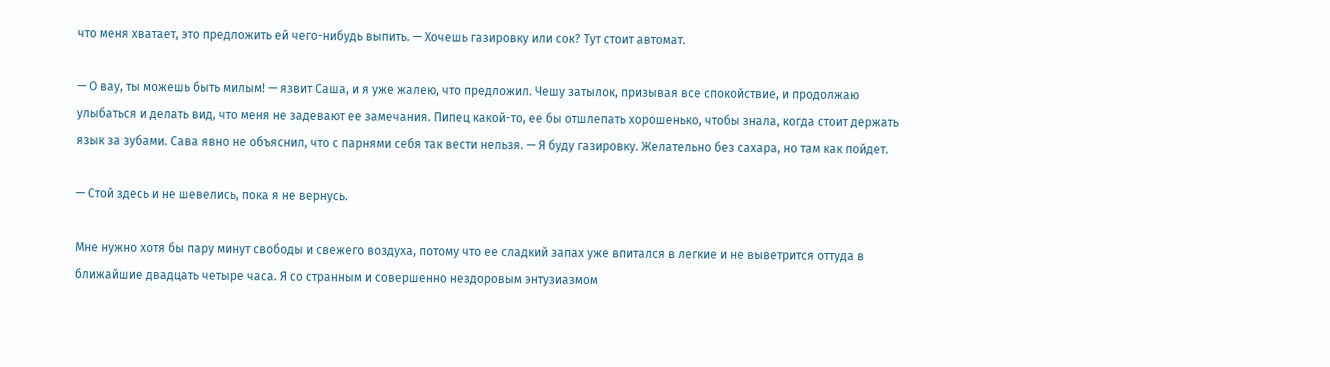что меня хватает, это предложить ей чего-нибудь выпить. — Хочешь газировку или сок? Тут стоит автомат.

— О вау, ты можешь быть милым! — язвит Саша, и я уже жалею, что предложил. Чешу затылок, призывая все спокойствие, и продолжаю улыбаться и делать вид, что меня не задевают ее замечания. Пипец какой-то, ее бы отшлепать хорошенько, чтобы знала, когда стоит держать язык за зубами. Сава явно не объяснил, что с парнями себя так вести нельзя. — Я буду газировку. Желательно без сахара, но там как пойдет.

— Стой здесь и не шевелись, пока я не вернусь.

Мне нужно хотя бы пару минут свободы и свежего воздуха, потому что ее сладкий запах уже впитался в легкие и не выветрится оттуда в ближайшие двадцать четыре часа. Я со странным и совершенно нездоровым энтузиазмом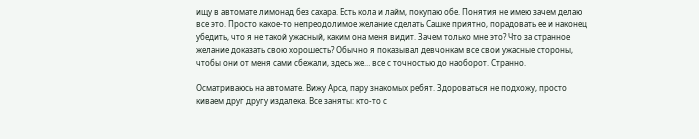ищу в автомате лимонад без сахара. Есть кола и лайм, покупаю обе. Понятия не имею зачем делаю все это. Просто какое-то непреодолимое желание сделать Сашке приятно, порадовать ее и наконец убедить, что я не такой ужасный, каким она меня видит. Зачем только мне это? Что за странное желание доказать свою хорошесть? Обычно я показывал девчонкам все свои ужасные стороны, чтобы они от меня сами сбежали, здесь же… все с точностью до наоборот. Странно.

Осматриваюсь на автомате. Вижу Арса, пару знакомых ребят. Здороваться не подхожу, просто киваем друг другу издалека. Все заняты: кто-то с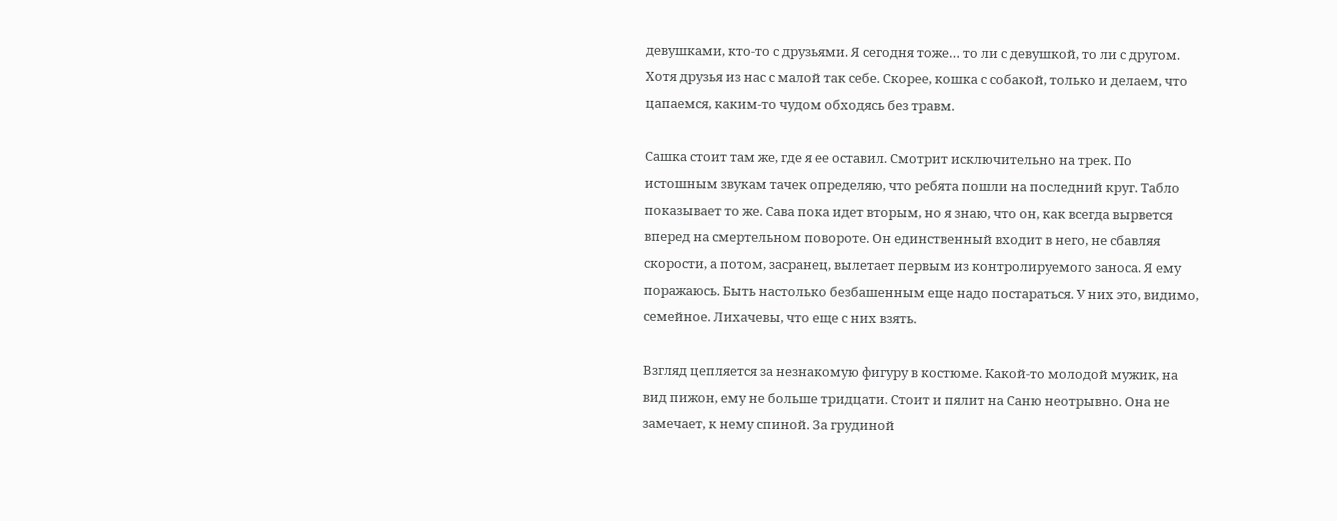девушками, кто-то с друзьями. Я сегодня тоже… то ли с девушкой, то ли с другом. Хотя друзья из нас с малой так себе. Скорее, кошка с собакой, только и делаем, что цапаемся, каким-то чудом обходясь без травм.

Сашка стоит там же, где я ее оставил. Смотрит исключительно на трек. По истошным звукам тачек определяю, что ребята пошли на последний круг. Табло показывает то же. Сава пока идет вторым, но я знаю, что он, как всегда вырвется вперед на смертельном повороте. Он единственный входит в него, не сбавляя скорости, а потом, засранец, вылетает первым из контролируемого заноса. Я ему поражаюсь. Быть настолько безбашенным еще надо постараться. У них это, видимо, семейное. Лихачевы, что еще с них взять.

Взгляд цепляется за незнакомую фигуру в костюме. Какой-то молодой мужик, на вид пижон, ему не больше тридцати. Стоит и пялит на Саню неотрывно. Она не замечает, к нему спиной. За грудиной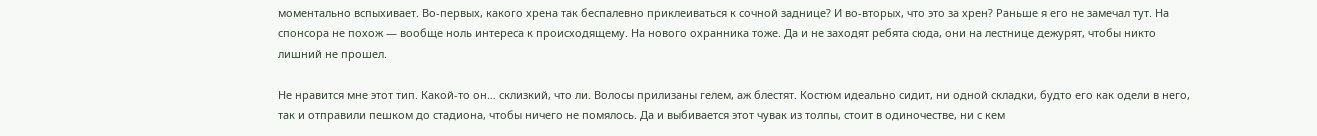моментально вспыхивает. Во-первых, какого хрена так беспалевно приклеиваться к сочной заднице? И во-вторых, что это за хрен? Раньше я его не замечал тут. На спонсора не похож — вообще ноль интереса к происходящему. На нового охранника тоже. Да и не заходят ребята сюда, они на лестнице дежурят, чтобы никто лишний не прошел.

Не нравится мне этот тип. Какой-то он… склизкий, что ли. Волосы прилизаны гелем, аж блестят. Костюм идеально сидит, ни одной складки, будто его как одели в него, так и отправили пешком до стадиона, чтобы ничего не помялось. Да и выбивается этот чувак из толпы, стоит в одиночестве, ни с кем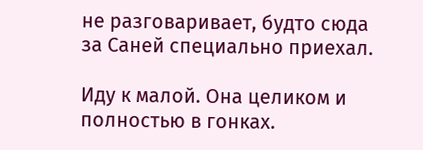не разговаривает, будто сюда за Саней специально приехал.

Иду к малой. Она целиком и полностью в гонках.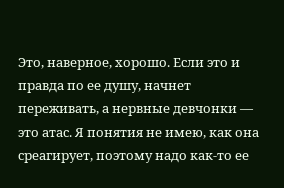Это, наверное, хорошо. Если это и правда по ее душу, начнет переживать, а нервные девчонки — это атас. Я понятия не имею, как она среагирует, поэтому надо как-то ее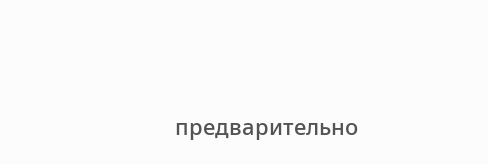предварительно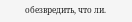обезвредить, что ли.